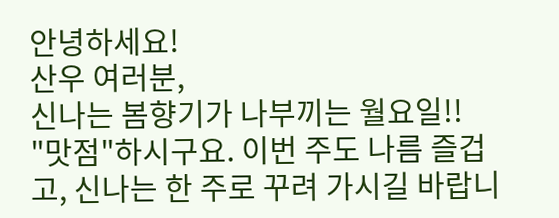안녕하세요!
산우 여러분,
신나는 봄향기가 나부끼는 월요일!!
"맛점"하시구요. 이번 주도 나름 즐겁고, 신나는 한 주로 꾸려 가시길 바랍니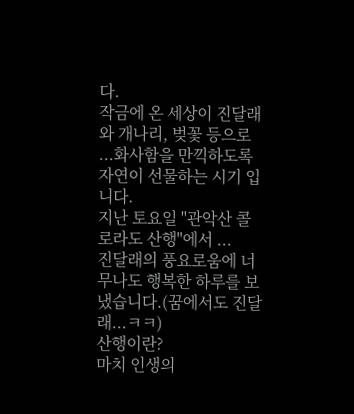다.
작금에 온 세상이 진달래 와 개나리, 벚꽃 등으로 ...화사함을 만끽하도록 자연이 선물하는 시기 입니다.
지난 토요일 "관악산 콜로라도 산행"에서 ...
진달래의 풍요로움에 너무나도 행복한 하루를 보냈습니다.(꿈에서도 진달래...ㅋㅋ)
산행이란?
마치 인생의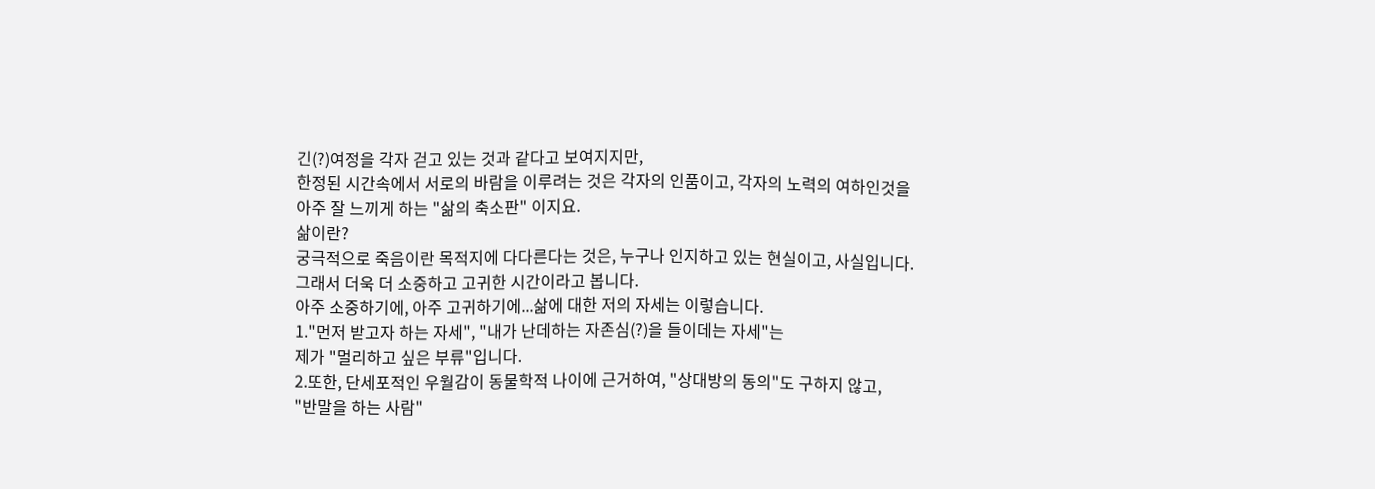긴(?)여정을 각자 걷고 있는 것과 같다고 보여지지만,
한정된 시간속에서 서로의 바람을 이루려는 것은 각자의 인품이고, 각자의 노력의 여하인것을
아주 잘 느끼게 하는 "삶의 축소판" 이지요.
삶이란?
궁극적으로 죽음이란 목적지에 다다른다는 것은, 누구나 인지하고 있는 현실이고, 사실입니다.
그래서 더욱 더 소중하고 고귀한 시간이라고 봅니다.
아주 소중하기에, 아주 고귀하기에...삶에 대한 저의 자세는 이렇습니다.
1."먼저 받고자 하는 자세", "내가 난데하는 자존심(?)을 들이데는 자세"는
제가 "멀리하고 싶은 부류"입니다.
2.또한, 단세포적인 우월감이 동물학적 나이에 근거하여, "상대방의 동의"도 구하지 않고,
"반말을 하는 사람"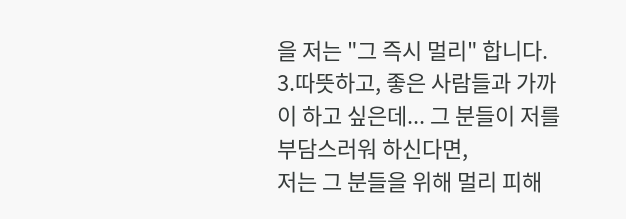을 저는 "그 즉시 멀리" 합니다.
3.따뜻하고, 좋은 사람들과 가까이 하고 싶은데... 그 분들이 저를 부담스러워 하신다면,
저는 그 분들을 위해 멀리 피해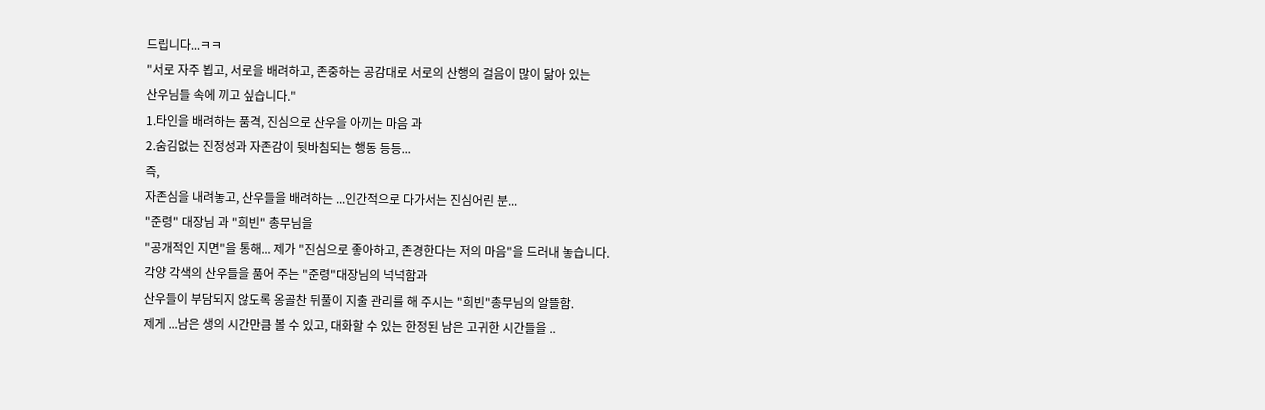드립니다...ㅋㅋ
"서로 자주 뵙고, 서로을 배려하고, 존중하는 공감대로 서로의 산행의 걸음이 많이 닮아 있는
산우님들 속에 끼고 싶습니다."
1.타인을 배려하는 품격, 진심으로 산우을 아끼는 마음 과
2.숨김없는 진정성과 자존감이 뒷바침되는 행동 등등...
즉,
자존심을 내려놓고, 산우들을 배려하는 ...인간적으로 다가서는 진심어린 분...
"준령" 대장님 과 "희빈" 총무님을
"공개적인 지면"을 통해... 제가 "진심으로 좋아하고, 존경한다는 저의 마음"을 드러내 놓습니다.
각양 각색의 산우들을 품어 주는 "준령"대장님의 넉넉함과
산우들이 부담되지 않도록 옹골찬 뒤풀이 지출 관리를 해 주시는 "희빈"총무님의 알뜰함.
제게 ...남은 생의 시간만큼 볼 수 있고, 대화할 수 있는 한정된 남은 고귀한 시간들을 ..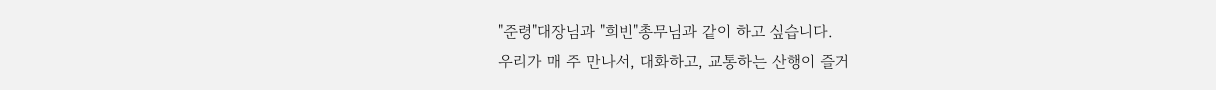"준령"대장님과 "희빈"총무님과 같이 하고 싶습니다.
우리가 매 주 만나서, 대화하고, 교통하는 산행이 즐거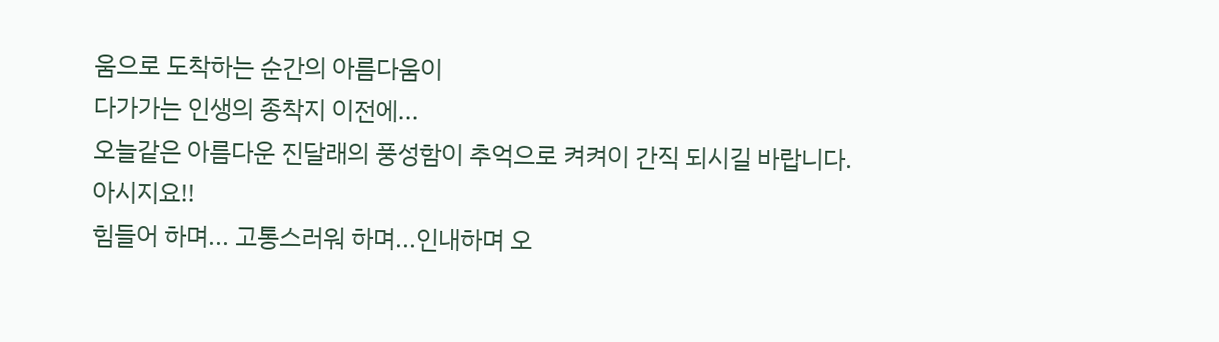움으로 도착하는 순간의 아름다움이
다가가는 인생의 종착지 이전에...
오늘같은 아름다운 진달래의 풍성함이 추억으로 켜켜이 간직 되시길 바랍니다.
아시지요!!
힘들어 하며... 고통스러워 하며...인내하며 오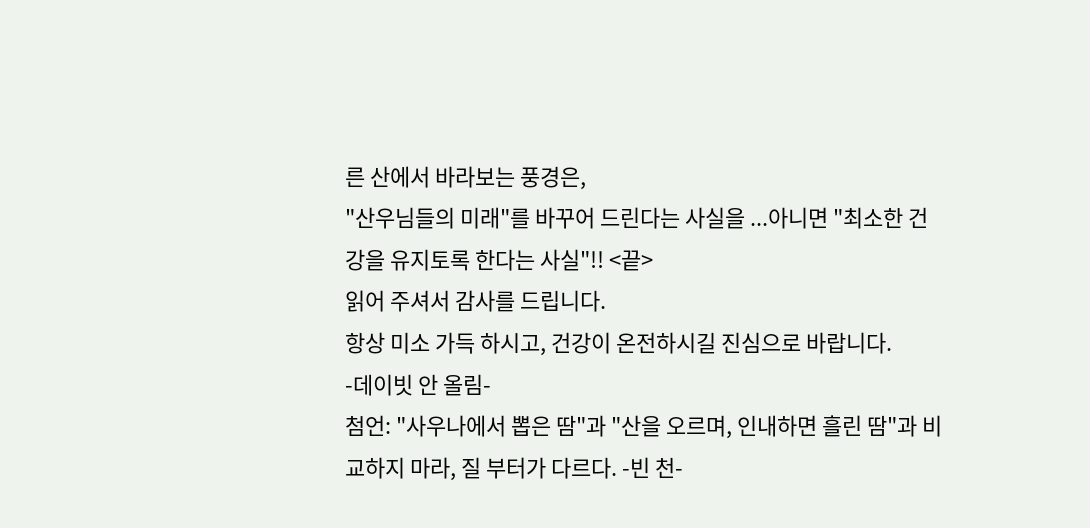른 산에서 바라보는 풍경은,
"산우님들의 미래"를 바꾸어 드린다는 사실을 ...아니면 "최소한 건강을 유지토록 한다는 사실"!! <끝>
읽어 주셔서 감사를 드립니다.
항상 미소 가득 하시고, 건강이 온전하시길 진심으로 바랍니다.
-데이빗 안 올림-
첨언: "사우나에서 뽑은 땀"과 "산을 오르며, 인내하면 흘린 땀"과 비교하지 마라, 질 부터가 다르다. -빈 천-